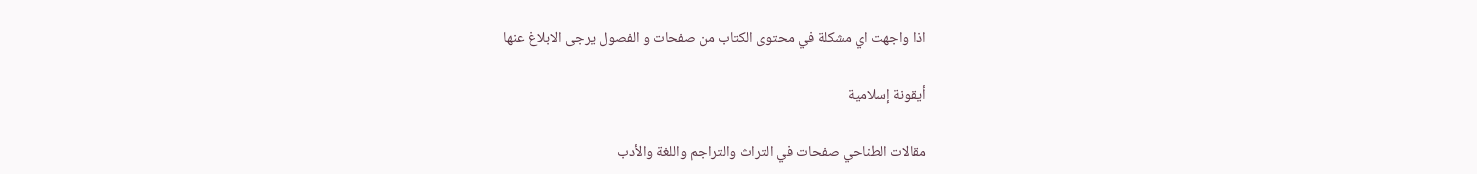اذا واجهت اي مشكلة في محتوى الكتاب من صفحات و الفصول يرجى الابلاغ عنها

أيقونة إسلامية

مقالات الطناحي صفحات في التراث والتراجم واللغة والأدب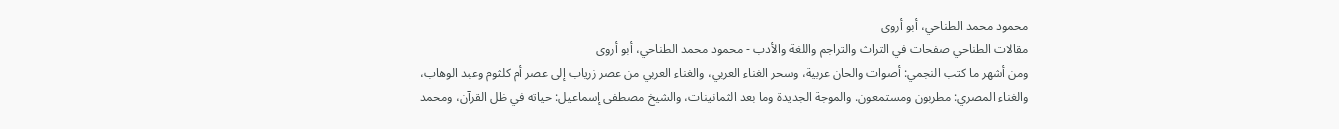محمود محمد الطناحي، أبو أروى
مقالات الطناحي صفحات في التراث والتراجم واللغة والأدب - محمود محمد الطناحي، أبو أروى
ومن أشهر ما كتب النجمي: أصوات والحان عربية، وسحر الغناء العربي، والغناء العربي من عصر زرياب إلى عصر أم كلثوم وعبد الوهاب، والغناء المصري: مطربون ومستمعون. والموجة الجديدة وما بعد الثمانينات، والشيخ مصطفى إسماعيل: حياته في ظل القرآن، ومحمد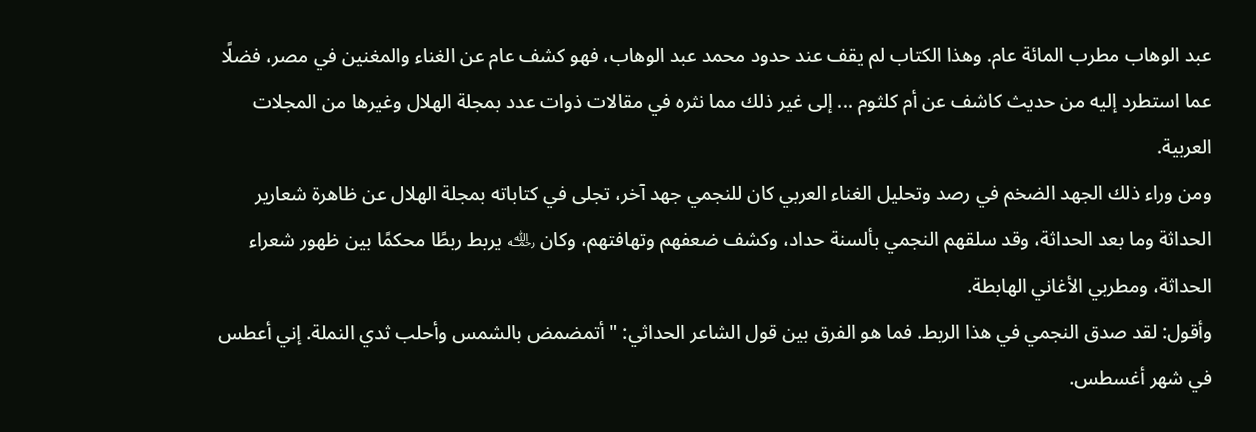عبد الوهاب مطرب المائة عام. وهذا الكتاب لم يقف عند حدود محمد عبد الوهاب، فهو كشف عام عن الغناء والمغنين في مصر، فضلًا عما استطرد إليه من حديث كاشف عن أم كلثوم ... إلى غير ذلك مما نثره في مقالات ذوات عدد بمجلة الهلال وغيرها من المجلات العربية.
ومن وراء ذلك الجهد الضخم في رصد وتحليل الغناء العربي كان للنجمي جهد آخر، تجلى في كتاباته بمجلة الهلال عن ظاهرة شعارير الحداثة وما بعد الحداثة، وقد سلقهم النجمي بألسنة حداد، وكشف ضعفهم وتهافتهم، وكان ﵀ يربط ربطًا محكمًا بين ظهور شعراء الحداثة، ومطربي الأغاني الهابطة.
وأقول: لقد صدق النجمي في هذا الربط. فما هو الفرق بين قول الشاعر الحداثي: "أتمضمض بالشمس وأحلب ثدي النملة. إني أعطس في شهر أغسطس.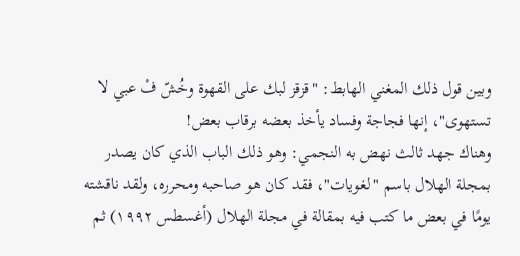وبين قول ذلك المغني الهابط: "قزقز لبك على القهوة وخُشّ فْ عبي لا تستهوى"، إنها فجاجة وفساد يأخذ بعضه برقاب بعض!
وهناك جهد ثالث نهض به النجمي: وهو ذلك الباب الذي كان يصدر بمجلة الهلال باسم "لغويات"، فقد كان هو صاحبه ومحرره، ولقد ناقشته يومًا في بعض ما كتب فيه بمقالة في مجلة الهلال (أغسطس ١٩٩٢) ثم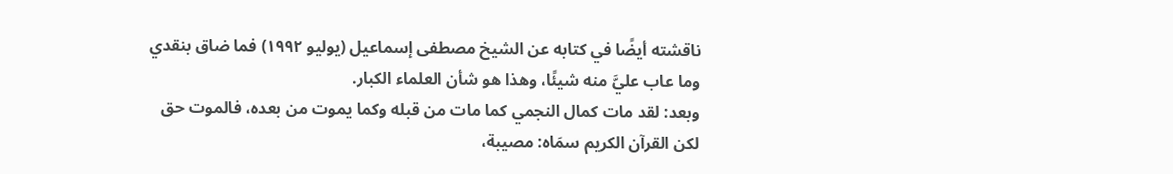ناقشته أيضًا في كتابه عن الشيخ مصطفى إسماعيل (يوليو ١٩٩٢) فما ضاق بنقدي وما عاب عليَّ منه شيئًا، وهذا هو شأن العلماء الكبار.
وبعد: لقد مات كمال النجمي كما مات من قبله وكما يموت من بعده، فالموت حق لكن القرآن الكريم سمَاه: مصيبة،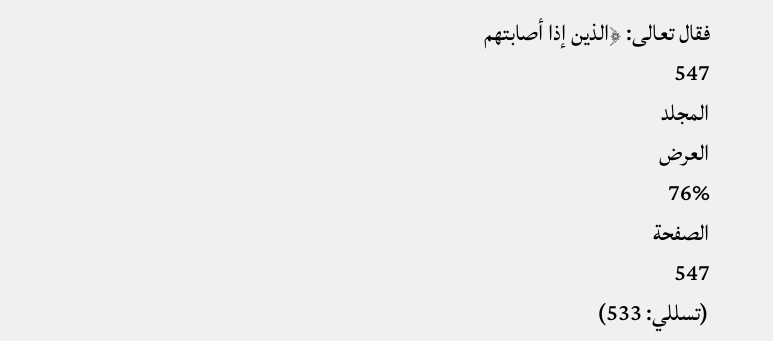فقال تعالى: ﴿الذين إذا أصابتهم
547
المجلد
العرض
76%
الصفحة
547
(تسللي: 533)